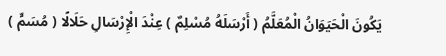يَكُونَ الْحَيَوَانُ الْمُعَلَّمُ ( أَرْسَلَهُ مُسْلِمٌ ) عِنْدَ الْإِرْسَالِ حَلَالًا ( مُسَمٍّ )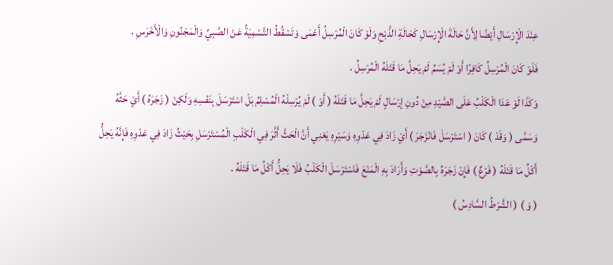عِنْدَ الْإِرْسَالِ أَيْضًا لِأَنَّ حَالَةَ الْإِرْسَالِ كَحَالَةِ الذَّبْحِ وَلَوْ كَانَ الْمُرْسِلُ أَعْمَى وَتَسْقُطُ التَّسْمِيَةُ عَنْ الصَّبِيِّ وَالْمَجْنُونِ وَالْأَخْرَسِ .
فَلَوْ كَانَ الْمُرْسِلُ كَافِرًا أَوْ لَمْ يُسَمِّ لَمْ يَحِلَّ مَا قَتَلَهُ الْمُرْسِلُ .
وَكَذَا لَوْ عَدَا الْكَلْبُ عَلَى الصَّيْدِ مِنْ دُونِ إرْسَالٍ لَمْ يَحِلَّ مَا قَتَلَهُ ( أَوْ ) لَمْ يُرْسِلْهُ الْمُسْلِمُ بَلْ اسْتَرْسَلَ بِنَفْسِهِ وَلَكِنْ ( زَجَرَهُ ) أَيْ حَثَّهُ وَسَمَّى ( وَقَدْ ) كَانَ ( اسْتَرْسَلَ فَانْزَجَرَ ) أَيْ زَادَ فِي عَدْوِهِ وَسَيْرِهِ يَعْنِي أَنَّ الْحَثَّ أَثَّرَ فِي الْكَلْبِ الْمُسْتَرْسَلِ بِحَيْثُ زَادَ فِي عَدْوِهِ فَإِنَّهُ يَحِلُّ أَكْلُ مَا قَتَلَهُ ( فَرْعٌ ) فَإِنْ زَجَرَهُ بِالصَّوْتِ وَأَرَادَ بِهِ الْمَنْعَ فَاسْتَرْسَلَ الْكَلْبُ فَلَا يَحِلُّ أَكْلُ مَا قَتَلَهُ .
( وَ ) ( الشَّرْطُ السَّادِسُ )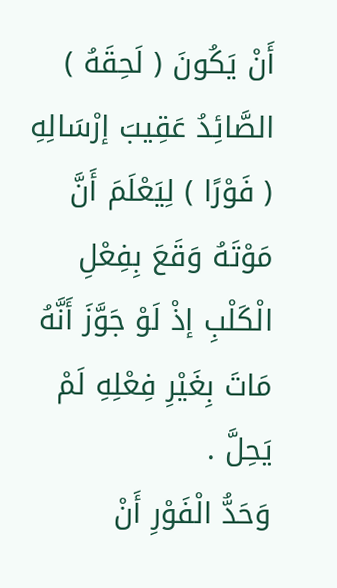أَنْ يَكُونَ ( لَحِقَهُ ) الصَّائِدُ عَقِيبَ إرْسَالِهِ ( فَوْرًا ) لِيَعْلَمَ أَنَّ مَوْتَهُ وَقَعَ بِفِعْلِ الْكَلْبِ إذْ لَوْ جَوَّزَ أَنَّهُ مَاتَ بِغَيْرِ فِعْلِهِ لَمْ يَحِلَّ .
وَحَدُّ الْفَوْرِ أَنْ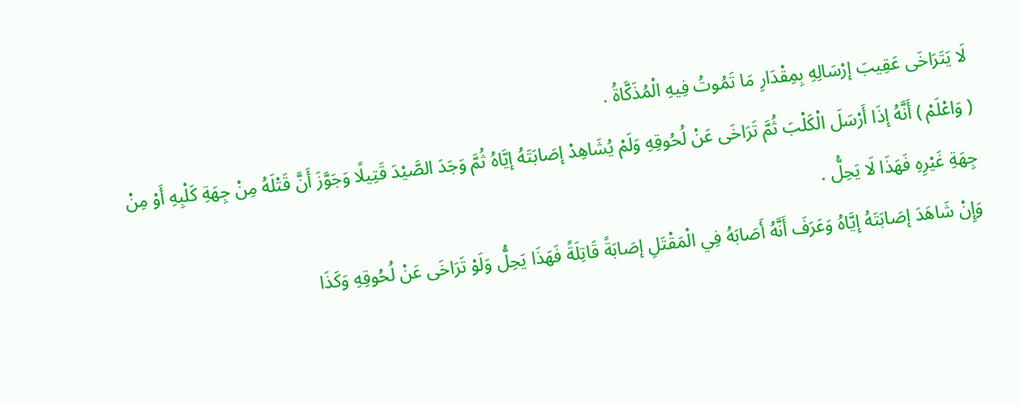لَا يَتَرَاخَى عَقِيبَ إرْسَالِهِ بِمِقْدَارِ مَا تَمُوتُ فِيهِ الْمُذَكَّاةُ .
( وَاعْلَمْ ) أَنَّهُ إذَا أَرْسَلَ الْكَلْبَ ثُمَّ تَرَاخَى عَنْ لُحُوقِهِ وَلَمْ يُشَاهِدْ إصَابَتَهُ إيَّاهُ ثُمَّ وَجَدَ الصَّيْدَ قَتِيلًا وَجَوَّزَ أَنَّ قَتْلَهُ مِنْ جِهَةِ كَلْبِهِ أَوْ مِنْ جِهَةِ غَيْرِهِ فَهَذَا لَا يَحِلُّ .
وَإِنْ شَاهَدَ إصَابَتَهُ إيَّاهُ وَعَرَفَ أَنَّهُ أَصَابَهُ فِي الْمَقْتَلِ إصَابَةً قَاتِلَةً فَهَذَا يَحِلُّ وَلَوْ تَرَاخَى عَنْ لُحُوقِهِ وَكَذَا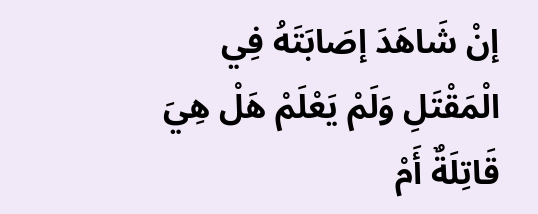إنْ شَاهَدَ إصَابَتَهُ فِي الْمَقْتَلِ وَلَمْ يَعْلَمْ هَلْ هِيَ قَاتِلَةٌ أَمْ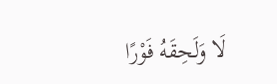لَا وَلَحِقَهُ فَوْرًا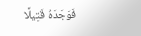فَوَجَدَهُ قَتِيلًا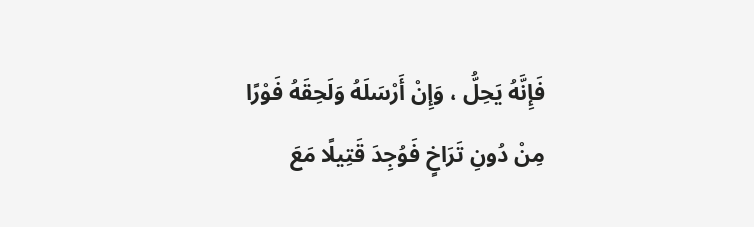فَإِنَّهُ يَحِلُّ ، وَإِنْ أَرْسَلَهُ وَلَحِقَهُ فَوْرًا مِنْ دُونِ تَرَاخٍ فَوُجِدَ قَتِيلًا مَعَ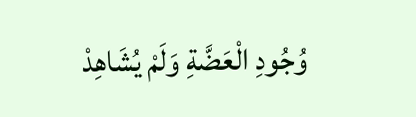وُجُودِ الْعَضَّةِ وَلَمْ يُشَاهِدْ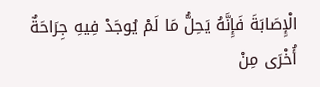الْإِصَابَةَ فَإِنَّهُ يَحِلُّ مَا لَمْ يُوجَدْ فِيهِ جِرَاحَةٌ أُخْرَى مِنْ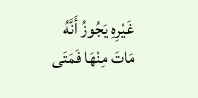غَيْرِهِ يَجُوزُ أَنَّهُ مَاتَ مِنْهَا فَمَتَى